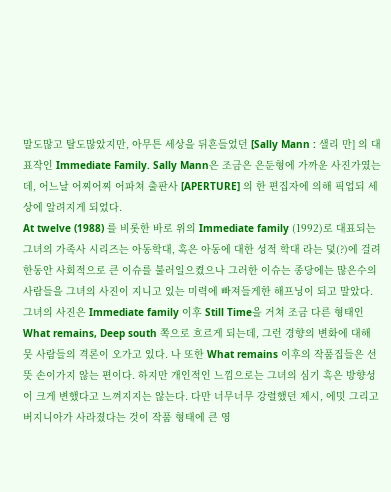말도많고 탈도많았지만, 아무튼 세상을 뒤흔들었던 [Sally Mann : 샐리 만] 의 대표작인 Immediate Family. Sally Mann은 조금은 은둔형에 가까운 사진가였는데, 어느날 어찌어찌 어파쳐 출판사 [APERTURE] 의 한 편집자에 의해 픽업되 세상에 알려지게 되었다.
At twelve (1988) 를 비롯한 바로 위의 Immediate family (1992)로 대표되는 그녀의 가족사 시리즈는 아동학대, 혹은 아동에 대한 성적 학대 라는 덫(?)에 걸려 한동안 사회적으로 큰 이슈를 불러일으켰으나 그러한 이슈는 종당에는 많은수의 사람들을 그녀의 사진이 지니고 있는 미력에 빠져들게한 해프닝이 되고 말았다.
그녀의 사진은 Immediate family 이후 Still Time을 거쳐 조금 다른 형태인 What remains, Deep south 쪽으로 흐르게 되는데, 그런 경향의 변화에 대해 뭇 사람들의 격론이 오가고 있다. 나 또한 What remains 이후의 작품집들은 선뜻 손이가지 않는 편이다. 하지만 개인적인 느낌으로는 그녀의 심기 혹은 방향성이 크게 변했다고 느껴지지는 않는다. 다만 너무너무 강렬했던 제시, 에밋 그리고 버지니아가 사라졌다는 것이 작품 형태에 큰 영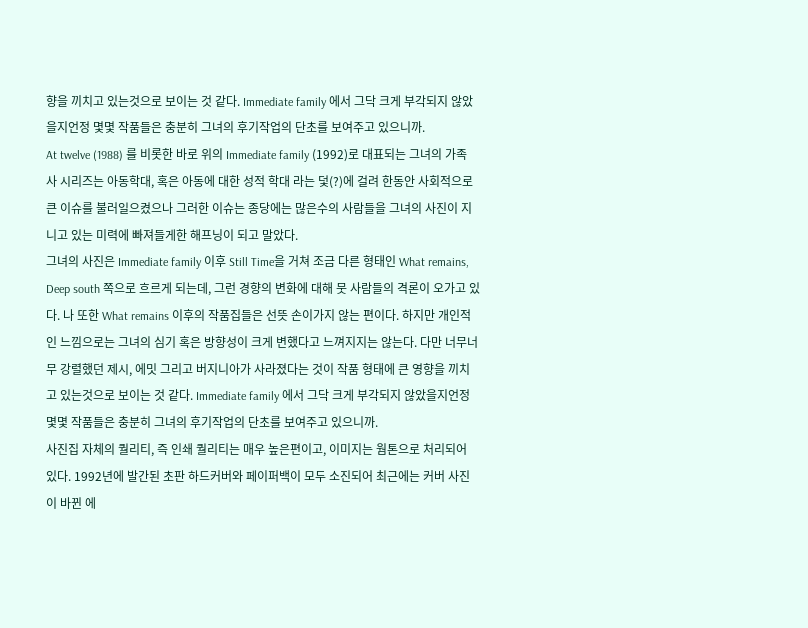향을 끼치고 있는것으로 보이는 것 같다. Immediate family 에서 그닥 크게 부각되지 않았을지언정 몇몇 작품들은 충분히 그녀의 후기작업의 단초를 보여주고 있으니까.
At twelve (1988) 를 비롯한 바로 위의 Immediate family (1992)로 대표되는 그녀의 가족사 시리즈는 아동학대, 혹은 아동에 대한 성적 학대 라는 덫(?)에 걸려 한동안 사회적으로 큰 이슈를 불러일으켰으나 그러한 이슈는 종당에는 많은수의 사람들을 그녀의 사진이 지니고 있는 미력에 빠져들게한 해프닝이 되고 말았다.
그녀의 사진은 Immediate family 이후 Still Time을 거쳐 조금 다른 형태인 What remains, Deep south 쪽으로 흐르게 되는데, 그런 경향의 변화에 대해 뭇 사람들의 격론이 오가고 있다. 나 또한 What remains 이후의 작품집들은 선뜻 손이가지 않는 편이다. 하지만 개인적인 느낌으로는 그녀의 심기 혹은 방향성이 크게 변했다고 느껴지지는 않는다. 다만 너무너무 강렬했던 제시, 에밋 그리고 버지니아가 사라졌다는 것이 작품 형태에 큰 영향을 끼치고 있는것으로 보이는 것 같다. Immediate family 에서 그닥 크게 부각되지 않았을지언정 몇몇 작품들은 충분히 그녀의 후기작업의 단초를 보여주고 있으니까.
사진집 자체의 퀄리티, 즉 인쇄 퀄리티는 매우 높은편이고, 이미지는 웜톤으로 처리되어 있다. 1992년에 발간된 초판 하드커버와 페이퍼백이 모두 소진되어 최근에는 커버 사진이 바뀐 에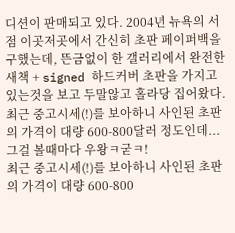디션이 판매되고 있다. 2004년 뉴욕의 서점 이곳저곳에서 간신히 초판 페이퍼백을 구했는데, 뜬금없이 한 갤러리에서 완전한 새책 + signed 하드커버 초판을 가지고 있는것을 보고 두말않고 홀라당 집어왔다.
최근 중고시세(!)를 보아하니 사인된 초판의 가격이 대량 600-800달러 정도인데... 그걸 볼때마다 우왕ㅋ굳ㅋ!
최근 중고시세(!)를 보아하니 사인된 초판의 가격이 대량 600-800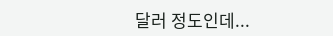달러 정도인데...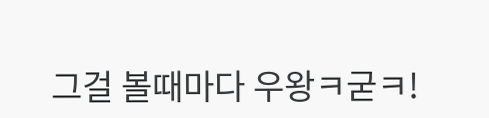그걸 볼때마다 우왕ㅋ굳ㅋ!